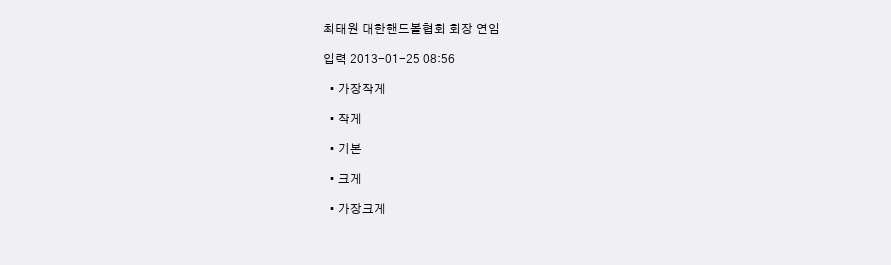최태원 대한핸드볼협회 회장 연임

입력 2013-01-25 08:56

  • 가장작게

  • 작게

  • 기본

  • 크게

  • 가장크게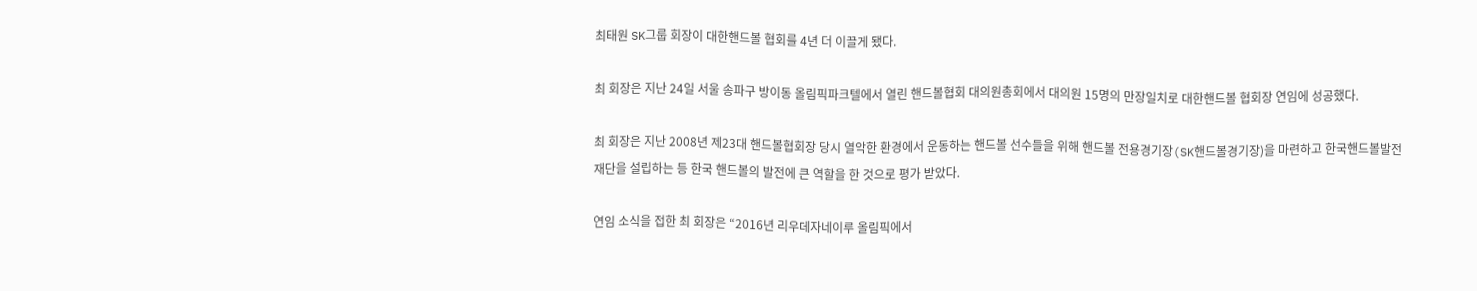최태원 SK그룹 회장이 대한핸드볼 협회를 4년 더 이끌게 됐다.

최 회장은 지난 24일 서울 송파구 방이동 올림픽파크텔에서 열린 핸드볼협회 대의원총회에서 대의원 15명의 만장일치로 대한핸드볼 협회장 연임에 성공했다.

최 회장은 지난 2008년 제23대 핸드볼협회장 당시 열악한 환경에서 운동하는 핸드볼 선수들을 위해 핸드볼 전용경기장(SK핸드볼경기장)을 마련하고 한국핸드볼발전재단을 설립하는 등 한국 핸드볼의 발전에 큰 역할을 한 것으로 평가 받았다.

연임 소식을 접한 최 회장은 “2016년 리우데자네이루 올림픽에서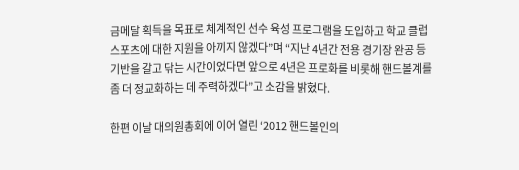금메달 획득을 목표로 체계적인 선수 육성 프로그램을 도입하고 학교 클럽 스포츠에 대한 지원을 아끼지 않겠다”며 “지난 4년간 전용 경기장 완공 등 기반을 갈고 닦는 시간이었다면 앞으로 4년은 프로화를 비롯해 핸드볼계를 좀 더 정교화하는 데 주력하겠다”고 소감을 밝혔다.

한편 이날 대의원총회에 이어 열린 ‘2012 핸드볼인의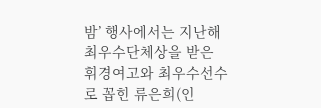밤’ 행사에서는 지난해 최우수단체상을 받은 휘경여고와 최우수선수로 꼽힌 류은희(인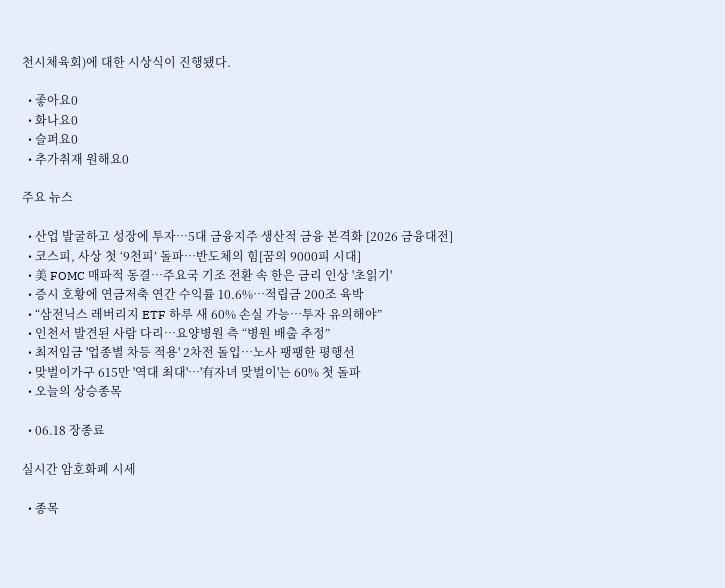천시체육회)에 대한 시상식이 진행됐다.

  • 좋아요0
  • 화나요0
  • 슬퍼요0
  • 추가취재 원해요0

주요 뉴스

  • 산업 발굴하고 성장에 투자⋯5대 금융지주 생산적 금융 본격화 [2026 금융대전]
  • 코스피, 사상 첫 ‘9천피’ 돌파…반도체의 힘[꿈의 9000피 시대]
  • 美 FOMC 매파적 동결…주요국 기조 전환 속 한은 금리 인상 '초읽기'
  • 증시 호황에 연금저축 연간 수익률 10.6%…적립금 200조 육박
  • “삼전닉스 레버리지 ETF 하루 새 60% 손실 가능…투자 유의해야”
  • 인천서 발견된 사람 다리…요양병원 측 “병원 배출 추정”
  • 최저임금 '업종별 차등 적용' 2차전 돌입⋯노사 팽팽한 평행선
  • 맞벌이가구 615만 '역대 최대'…'有자녀 맞벌이'는 60% 첫 돌파
  • 오늘의 상승종목

  • 06.18 장종료

실시간 암호화폐 시세

  • 종목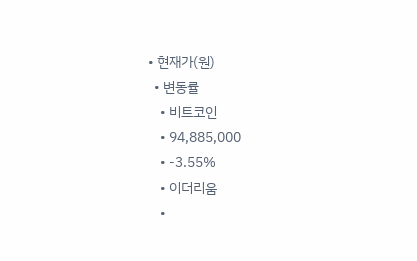• 현재가(원)
  • 변동률
    • 비트코인
    • 94,885,000
    • -3.55%
    • 이더리움
    •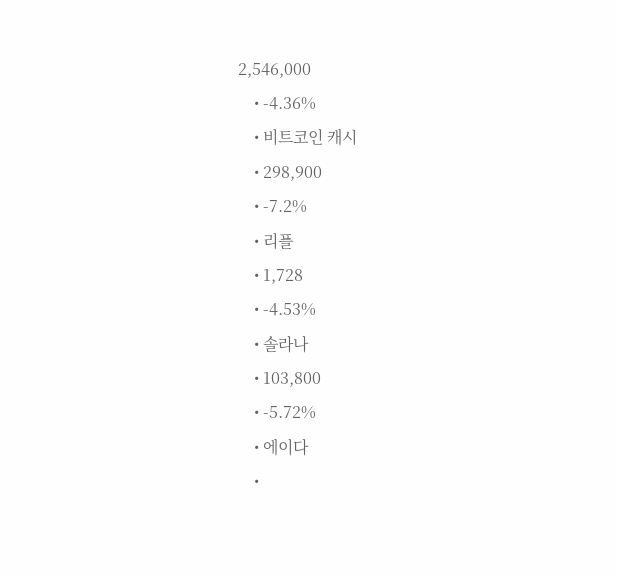2,546,000
    • -4.36%
    • 비트코인 캐시
    • 298,900
    • -7.2%
    • 리플
    • 1,728
    • -4.53%
    • 솔라나
    • 103,800
    • -5.72%
    • 에이다
    •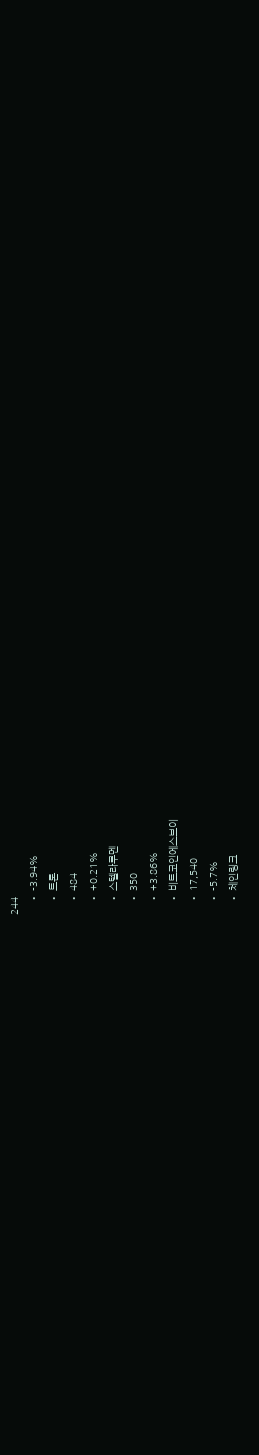244
    • -3.94%
    • 트론
    • 484
    • +0.21%
    • 스텔라루멘
    • 350
    • +3.86%
    • 비트코인에스브이
    • 17,540
    • -5.7%
    • 체인링크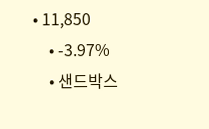• 11,850
    • -3.97%
    • 샌드박스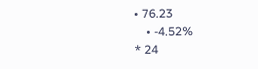• 76.23
    • -4.52%
* 24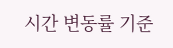시간 변동률 기준